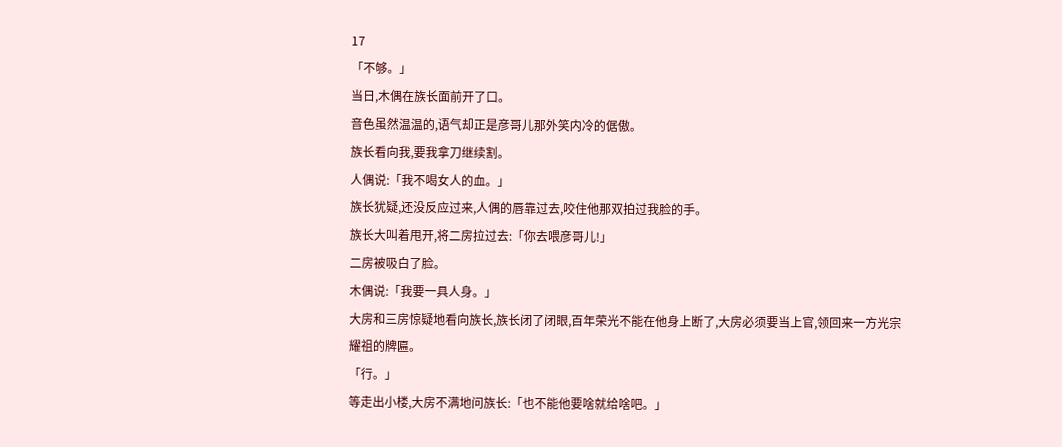17
「不够。」
当日,木偶在族长面前开了口。
音色虽然温温的,语气却正是彦哥儿那外笑内冷的倨傲。
族长看向我,要我拿刀继续割。
人偶说:「我不喝女人的血。」
族长犹疑,还没反应过来,人偶的唇靠过去,咬住他那双拍过我脸的手。
族长大叫着甩开,将二房拉过去:「你去喂彦哥儿!」
二房被吸白了脸。
木偶说:「我要一具人身。」
大房和三房惊疑地看向族长,族长闭了闭眼,百年荣光不能在他身上断了,大房必须要当上官,领回来一方光宗耀祖的牌匾。
「行。」
等走出小楼,大房不满地问族长:「也不能他要啥就给啥吧。」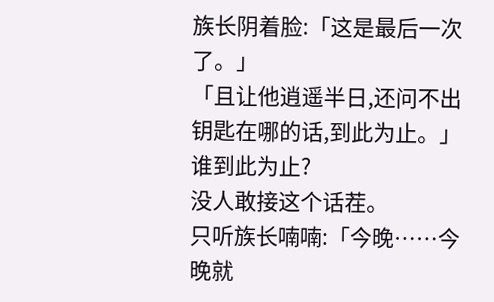族长阴着脸:「这是最后一次了。」
「且让他逍遥半日,还问不出钥匙在哪的话,到此为止。」
谁到此为止?
没人敢接这个话茬。
只听族长喃喃:「今晚……今晚就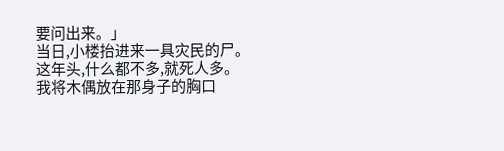要问出来。」
当日,小楼抬进来一具灾民的尸。
这年头,什么都不多,就死人多。
我将木偶放在那身子的胸口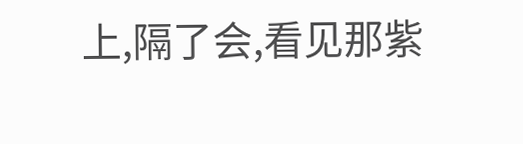上,隔了会,看见那紫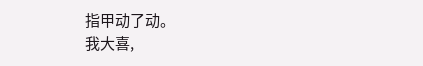指甲动了动。
我大喜,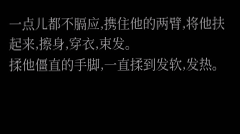一点儿都不膈应,携住他的两臂,将他扶起来,擦身,穿衣,束发。
揉他僵直的手脚,一直揉到发软,发热。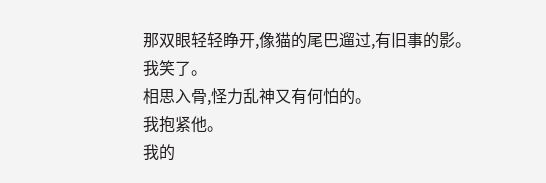那双眼轻轻睁开,像猫的尾巴遛过,有旧事的影。
我笑了。
相思入骨,怪力乱神又有何怕的。
我抱紧他。
我的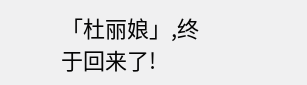「杜丽娘」,终于回来了!